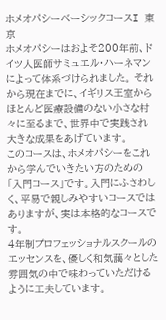ホメオパシーベーシックコースI 東京
ホメオパシーはおよそ200年前、ドイツ人医師サミュエル・ハーネマンによって体系づけられました。 それから現在までに、イギリス王室からほとんど医療設備のない小さな村々に至るまで、世界中で実践され大きな成果をあげています。
このコースは、ホメオパシーをこれから学んでいきたい方のための「入門コース」です。入門にふさわしく、平易で親しみやすいコースではありますが、実は本格的なコースです。
4年制プロフェッショナルスクールのエッセンスを、優しく和気藹々とした雰囲気の中で味わっていただけるように工夫しています。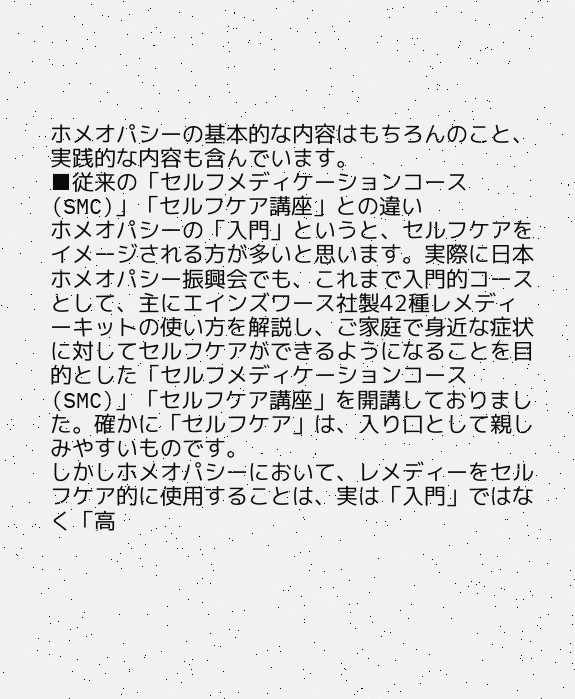ホメオパシーの基本的な内容はもちろんのこと、実践的な内容も含んでいます。
■従来の「セルフメディケーションコース(SMC)」「セルフケア講座」との違い
ホメオパシーの「入門」というと、セルフケアをイメージされる方が多いと思います。実際に日本ホメオパシー振興会でも、これまで入門的コースとして、主にエインズワース社製42種レメディーキットの使い方を解説し、ご家庭で身近な症状に対してセルフケアができるようになることを目的とした「セルフメディケーションコース(SMC)」「セルフケア講座」を開講しておりました。確かに「セルフケア」は、入り口として親しみやすいものです。
しかしホメオパシーにおいて、レメディーをセルフケア的に使用することは、実は「入門」ではなく「高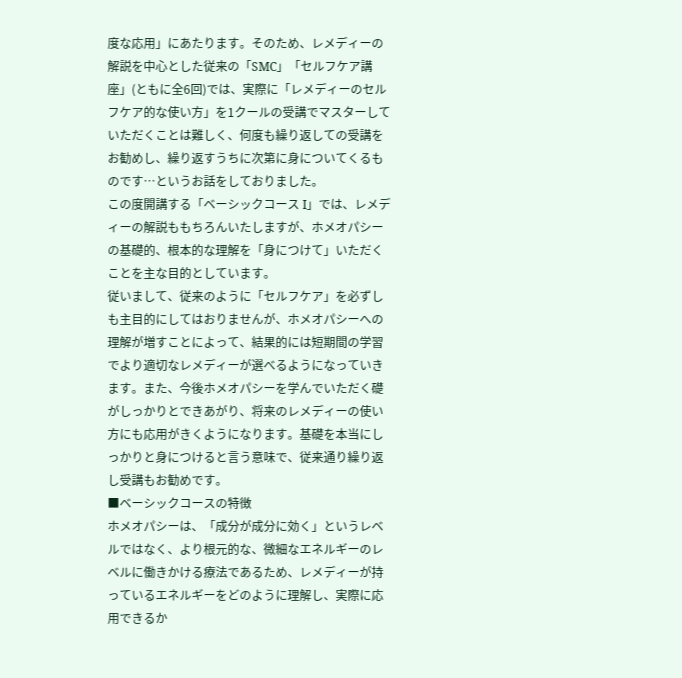度な応用」にあたります。そのため、レメディーの解説を中心とした従来の「SMC」「セルフケア講座」(ともに全6回)では、実際に「レメディーのセルフケア的な使い方」を1クールの受講でマスターしていただくことは難しく、何度も繰り返しての受講をお勧めし、繰り返すうちに次第に身についてくるものです…というお話をしておりました。
この度開講する「ベーシックコース I」では、レメディーの解説ももちろんいたしますが、ホメオパシーの基礎的、根本的な理解を「身につけて」いただくことを主な目的としています。
従いまして、従来のように「セルフケア」を必ずしも主目的にしてはおりませんが、ホメオパシーへの理解が増すことによって、結果的には短期間の学習でより適切なレメディーが選べるようになっていきます。また、今後ホメオパシーを学んでいただく礎がしっかりとできあがり、将来のレメディーの使い方にも応用がきくようになります。基礎を本当にしっかりと身につけると言う意味で、従来通り繰り返し受講もお勧めです。
■ベーシックコースの特徴
ホメオパシーは、「成分が成分に効く」というレベルではなく、より根元的な、微細なエネルギーのレベルに働きかける療法であるため、レメディーが持っているエネルギーをどのように理解し、実際に応用できるか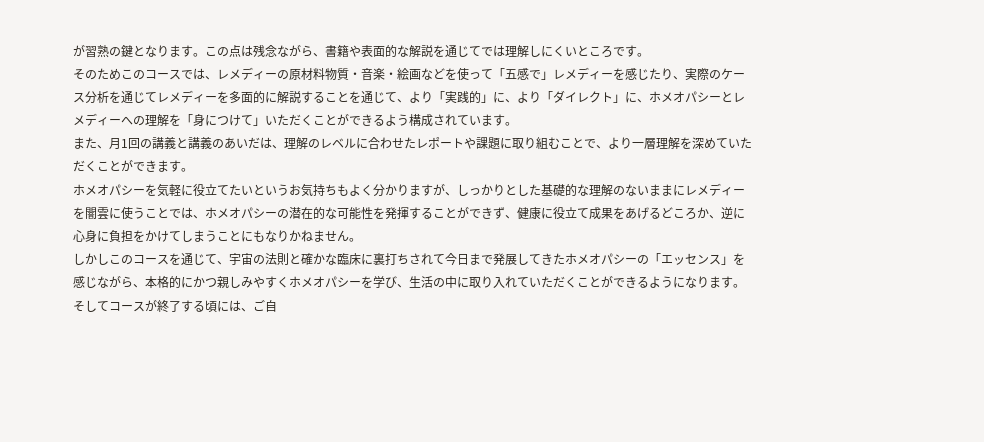が習熟の鍵となります。この点は残念ながら、書籍や表面的な解説を通じてでは理解しにくいところです。
そのためこのコースでは、レメディーの原材料物質・音楽・絵画などを使って「五感で」レメディーを感じたり、実際のケース分析を通じてレメディーを多面的に解説することを通じて、より「実践的」に、より「ダイレクト」に、ホメオパシーとレメディーへの理解を「身につけて」いただくことができるよう構成されています。
また、月1回の講義と講義のあいだは、理解のレベルに合わせたレポートや課題に取り組むことで、より一層理解を深めていただくことができます。
ホメオパシーを気軽に役立てたいというお気持ちもよく分かりますが、しっかりとした基礎的な理解のないままにレメディーを闇雲に使うことでは、ホメオパシーの潜在的な可能性を発揮することができず、健康に役立て成果をあげるどころか、逆に心身に負担をかけてしまうことにもなりかねません。
しかしこのコースを通じて、宇宙の法則と確かな臨床に裏打ちされて今日まで発展してきたホメオパシーの「エッセンス」を感じながら、本格的にかつ親しみやすくホメオパシーを学び、生活の中に取り入れていただくことができるようになります。
そしてコースが終了する頃には、ご自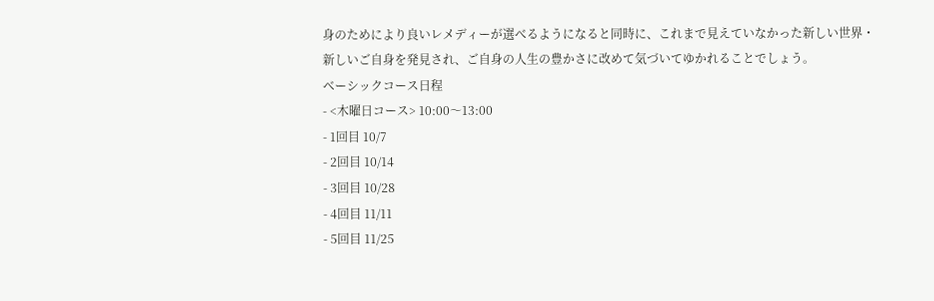身のためにより良いレメディーが選べるようになると同時に、これまで見えていなかった新しい世界・新しいご自身を発見され、ご自身の人生の豊かさに改めて気づいてゆかれることでしょう。
ベーシックコース日程
- <木曜日コース> 10:00〜13:00
- 1回目 10/7
- 2回目 10/14
- 3回目 10/28
- 4回目 11/11
- 5回目 11/25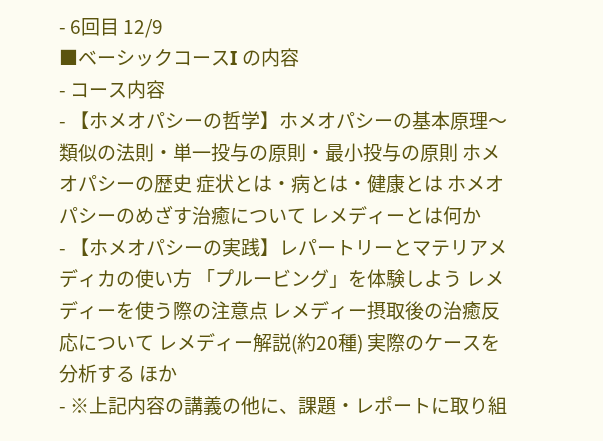- 6回目 12/9
■ベーシックコースI の内容
- コース内容
- 【ホメオパシーの哲学】ホメオパシーの基本原理〜類似の法則・単一投与の原則・最小投与の原則 ホメオパシーの歴史 症状とは・病とは・健康とは ホメオパシーのめざす治癒について レメディーとは何か
- 【ホメオパシーの実践】レパートリーとマテリアメディカの使い方 「プルービング」を体験しよう レメディーを使う際の注意点 レメディー摂取後の治癒反応について レメディー解説(約20種) 実際のケースを分析する ほか
- ※上記内容の講義の他に、課題・レポートに取り組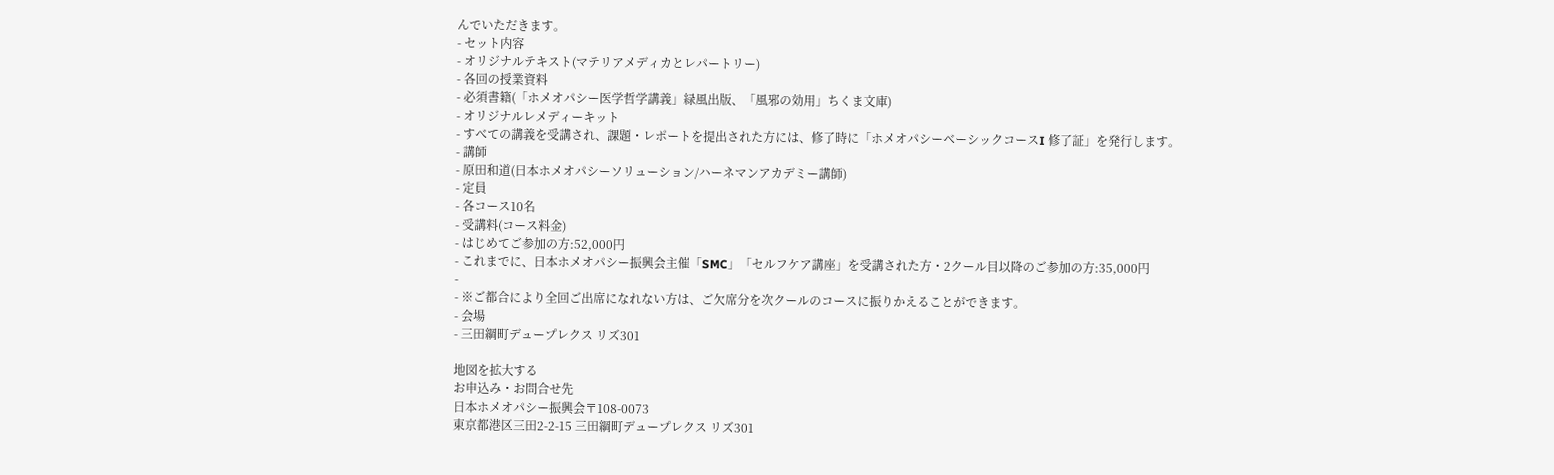んでいただきます。
- セット内容
- オリジナルテキスト(マテリアメディカとレパートリー)
- 各回の授業資料
- 必須書籍(「ホメオパシー医学哲学講義」緑風出版、「風邪の効用」ちくま文庫)
- オリジナルレメディーキット
- すべての講義を受講され、課題・レポートを提出された方には、修了時に「ホメオパシーベーシックコースI 修了証」を発行します。
- 講師
- 原田和道(日本ホメオパシーソリューション/ハーネマンアカデミー講師)
- 定員
- 各コース10名
- 受講料(コース料金)
- はじめてご参加の方:52,000円
- これまでに、日本ホメオパシー振興会主催「SMC」「セルフケア講座」を受講された方・2クール目以降のご参加の方:35,000円
-
- ※ご都合により全回ご出席になれない方は、ご欠席分を次クールのコースに振りかえることができます。
- 会場
- 三田綱町デュープレクス リズ301

地図を拡大する
お申込み・お問合せ先
日本ホメオパシー振興会〒108-0073
東京都港区三田2-2-15 三田綱町デュープレクス リズ301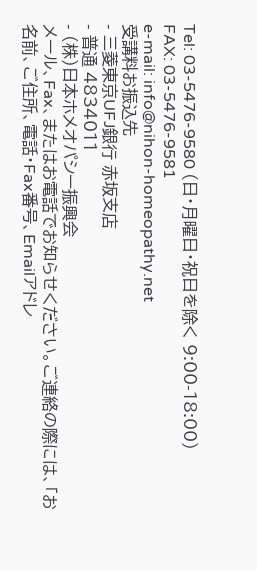Tel: 03-5476-9580 (日・月曜日・祝日を除く 9:00-18:00)
FAX: 03-5476-9581
e-mail: info@nihon-homeopathy.net
受講料お振込先
- 三菱東京UFJ銀行 赤坂支店
- 普通 4834011
- (株)日本ホメオパシー振興会
メール、Fax、またはお電話でお知らせください。ご連絡の際には、「お名前、ご住所、電話・Fax番号、Emailアドレ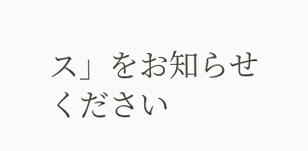ス」をお知らせください